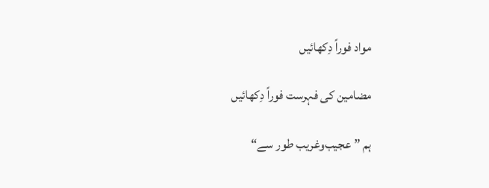مواد فوراً دِکھائیں

مضامین کی فہرست فوراً دِکھائیں

ہم ”عجیب‌وغریب طور سے“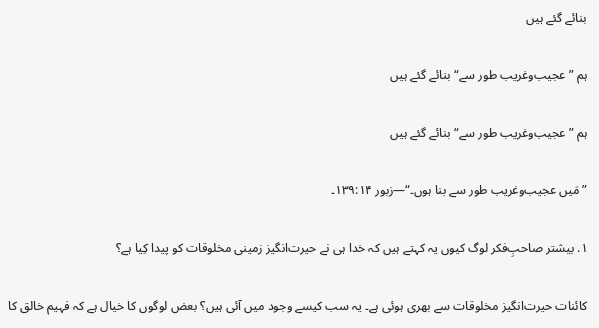بنائے گئے ہیں

ہم ”عجیب‌وغریب طور سے“ بنائے گئے ہیں

ہم ”عجیب‌وغریب طور سے“ بنائے گئے ہیں

”مَیں عجیب‌وغریب طور سے بنا ہوں۔“—زبور ۱۳۹:۱۴۔

۱. بیشتر صاحبِ‌فکر لوگ کیوں یہ کہتے ہیں کہ خدا ہی نے حیرت‌انگیز زمینی مخلوقات کو پیدا کِیا ہے؟

کائنات حیرت‌انگیز مخلوقات سے بھری ہوئی ہے۔ یہ سب کیسے وجود میں آئی ہیں؟ بعض لوگوں کا خیال ہے کہ فہیم خالق کا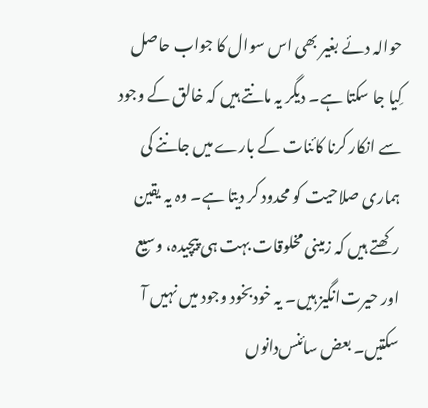حوالہ دئے بغیر بھی اس سوال کا جواب حاصل کِیا جا سکتا ہے۔ دیگر یہ مانتے ہیں کہ خالق کے وجود سے انکار کرنا کائنات کے بارے میں جاننے کی ہماری صلاحیت کو محدود کر دیتا ہے۔ وہ یہ یقین رکھتے ہیں کہ زمینی مخلوقات بہت ہی پیچیدہ، وسیع اور حیرت‌انگیز ہیں۔ یہ خودبخود وجود میں نہیں آ سکتیں۔ بعض سائنس‌دانوں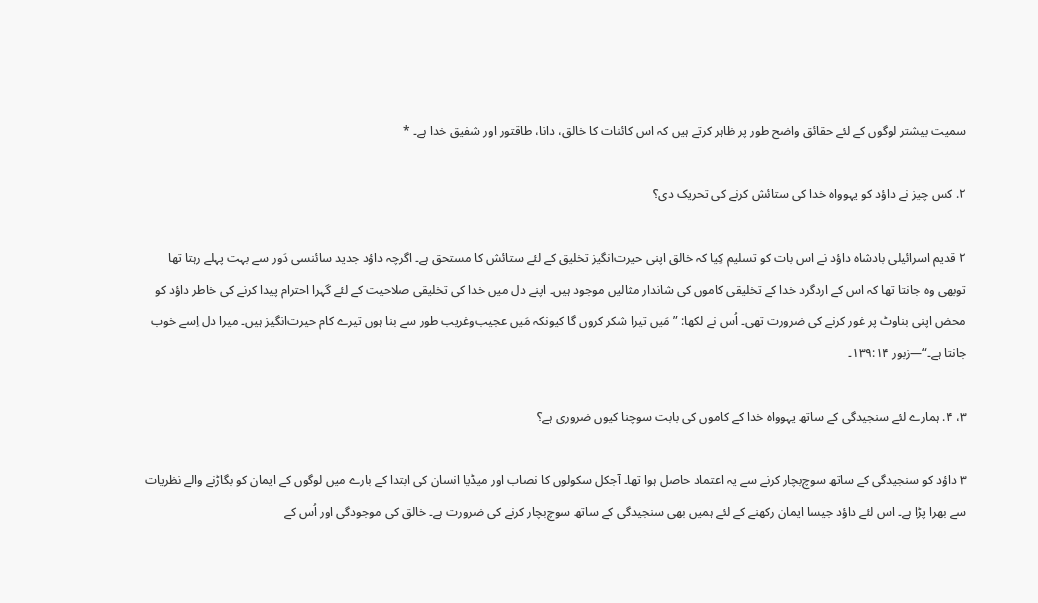سمیت بیشتر لوگوں کے لئے حقائق واضح طور پر ظاہر کرتے ہیں کہ اس کائنات کا خالق، دانا، طاقتور اور شفیق خدا ہے۔ *

۲. کس چیز نے داؤد کو یہوواہ خدا کی ستائش کرنے کی تحریک دی؟

۲ قدیم اسرائیلی بادشاہ داؤد نے اس بات کو تسلیم کِیا کہ خالق اپنی حیرت‌انگیز تخلیق کے لئے ستائش کا مستحق ہے۔ اگرچہ داؤد جدید سائنسی دَور سے بہت پہلے رہتا تھا توبھی وہ جانتا تھا کہ اس کے اردگرد خدا کے تخلیقی کاموں کی شاندار مثالیں موجود ہیں۔ اپنے دل میں خدا کی تخلیقی صلاحیت کے لئے گہرا احترام پیدا کرنے کی خاطر داؤد کو محض اپنی بناوٹ پر غور کرنے کی ضرورت تھی۔ اُس نے لکھا: ”مَیں تیرا شکر کروں گا کیونکہ مَیں عجیب‌وغریب طور سے بنا ہوں تیرے کام حیرت‌انگیز ہیں۔ میرا دل اِسے خوب جانتا ہے۔“—زبور ۱۳۹:۱۴۔

۳، ۴. ہمارے لئے سنجیدگی کے ساتھ یہوواہ خدا کے کاموں کی بابت سوچنا کیوں ضروری ہے؟

۳ داؤد کو سنجیدگی کے ساتھ سوچ‌بچار کرنے سے یہ اعتماد حاصل ہوا تھا۔ آجکل سکولوں کا نصاب اور میڈیا انسان کی ابتدا کے بارے میں لوگوں کے ایمان کو بگاڑنے والے نظریات سے بھرا پڑا ہے۔ اس لئے داؤد جیسا ایمان رکھنے کے لئے ہمیں بھی سنجیدگی کے ساتھ سوچ‌بچار کرنے کی ضرورت ہے۔ خالق کی موجودگی اور اُس کے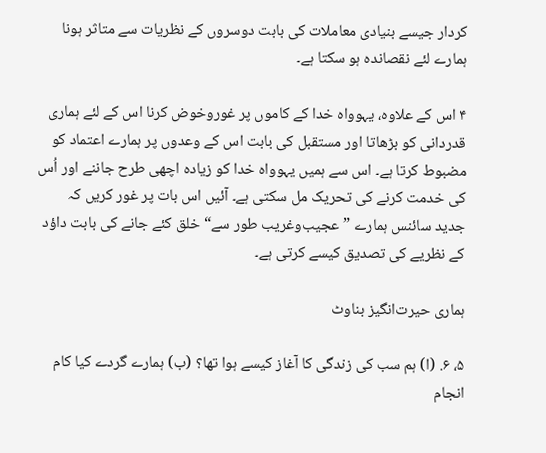کردار جیسے بنیادی معاملات کی بابت دوسروں کے نظریات سے متاثر ہونا ہمارے لئے نقصاندہ ہو سکتا ہے۔

۴ اس کے علاوہ، یہوواہ خدا کے کاموں پر غوروخوض کرنا اس کے لئے ہماری قدردانی کو بڑھاتا اور مستقبل کی بابت اس کے وعدوں پر ہمارے اعتماد کو مضبوط کرتا ہے۔ اس سے ہمیں یہوواہ خدا کو زیادہ اچھی طرح جاننے اور اُس کی خدمت کرنے کی تحریک مل سکتی ہے۔ آئیں اس بات پر غور کریں کہ جدید سائنس ہمارے ”عجیب‌وغریب طور سے“ خلق کئے جانے کی بابت داؤد کے نظریے کی تصدیق کیسے کرتی ہے۔

ہماری حیرت‌انگیز بناوٹ

۵، ۶. (ا) ہم سب کی زندگی کا آغاز کیسے ہوا تھا؟ (ب) ہمارے گردے کیا کام انجام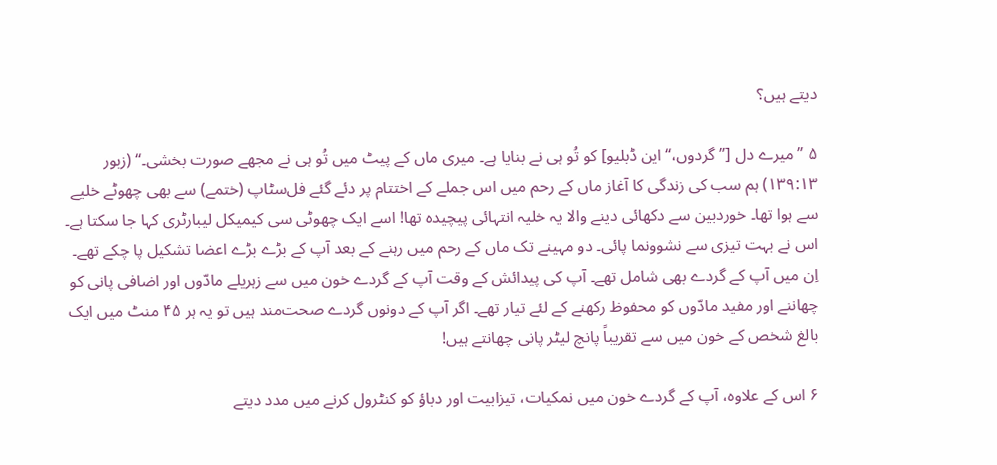دیتے ہیں؟

۵ ”میرے دل [”گردوں،“ این ڈبلیو] کو تُو ہی نے بنایا ہے۔ میری ماں کے پیٹ میں تُو ہی نے مجھے صورت بخشی۔“ (زبور ۱۳۹:۱۳) ہم سب کی زندگی کا آغاز ماں کے رحم میں اس جملے کے اختتام پر دئے گئے فل‌سٹاپ (ختمے) سے بھی چھوٹے خلیے سے ہوا تھا۔ خوردبین سے دکھائی دینے والا یہ خلیہ انتہائی پیچیدہ تھا! اسے ایک چھوٹی سی کیمیکل لیبارٹری کہا جا سکتا ہے۔ اس نے بہت تیزی سے نشوونما پائی۔ دو مہینے تک ماں کے رحم میں رہنے کے بعد آپ کے بڑے بڑے اعضا تشکیل پا چکے تھے۔ اِن میں آپ کے گردے بھی شامل تھے۔ آپ کی پیدائش کے وقت آپ کے گردے خون میں سے زہریلے مادّوں اور اضافی پانی کو چھاننے اور مفید مادّوں کو محفوظ رکھنے کے لئے تیار تھے۔ اگر آپ کے دونوں گردے صحت‌مند ہیں تو یہ ہر ۴۵ منٹ میں ایک بالغ شخص کے خون میں سے تقریباً پانچ لیٹر پانی چھانتے ہیں!

۶ اس کے علاوہ، آپ کے گردے خون میں نمکیات، تیزابیت اور دباؤ کو کنٹرول کرنے میں مدد دیتے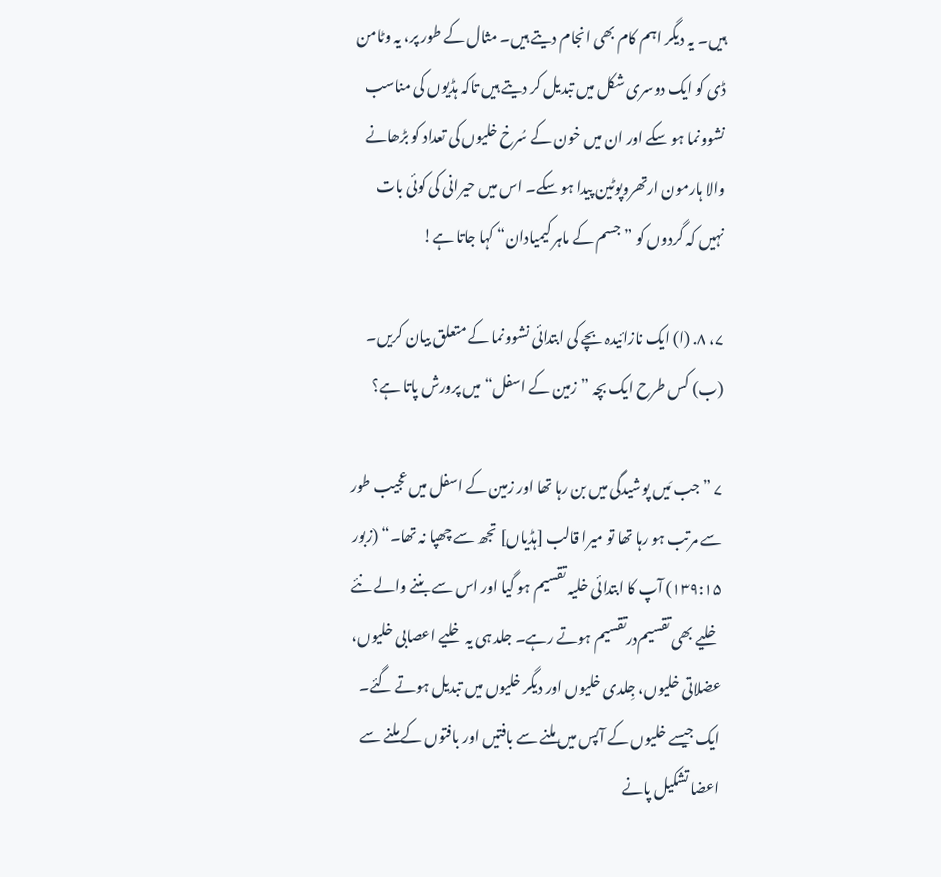ہیں۔ یہ دیگر اہم کام بھی انجام دیتے ہیں۔ مثال کے طور پر، یہ وٹامن ڈی کو ایک دوسری شکل میں تبدیل کر دیتے ہیں تاکہ ہڈیوں کی مناسب نشوونما ہو سکے اور ان میں خون کے سُرخ خلیوں کی تعداد کو بڑھانے والا ہارمون ارتھروپوٹین پیدا ہو سکے۔ اس میں حیرانی کی کوئی بات نہیں کہ گردوں کو ”جسم کے ماہر کیمیادان“ کہا جاتا ہے!

۷، ۸. (ا) ایک نازائیدہ بچے کی ابتدائی نشوونما کے متعلق بیان کریں۔ (ب) کس طرح ایک بچہ ”زمین کے اسفل“ میں پرورش پاتا ہے؟

۷ ”جب مَیں پوشیدگی میں بن رہا تھا اور زمین کے اسفل میں عجیب طور سے مرتب ہو رہا تھا تو میرا قالب [ہڈیاں] تجھ سے چھپا نہ تھا۔“ (زبور ۱۳۹:۱۵) آپ کا ابتدائی خلیہ تقسیم ہو گیا اور اس سے بننے والے نئے خلیے بھی تقسیم‌درتقسیم ہوتے رہے۔ جلد ہی یہ خلیے اعصابی خلیوں، عضلاتی خلیوں، جِلدی خلیوں اور دیگر خلیوں میں تبدیل ہوتے گئے۔ ایک جیسے خلیوں کے آپس میں ملنے سے بافتیں اور بافتوں کے ملنے سے اعضا تشکیل پانے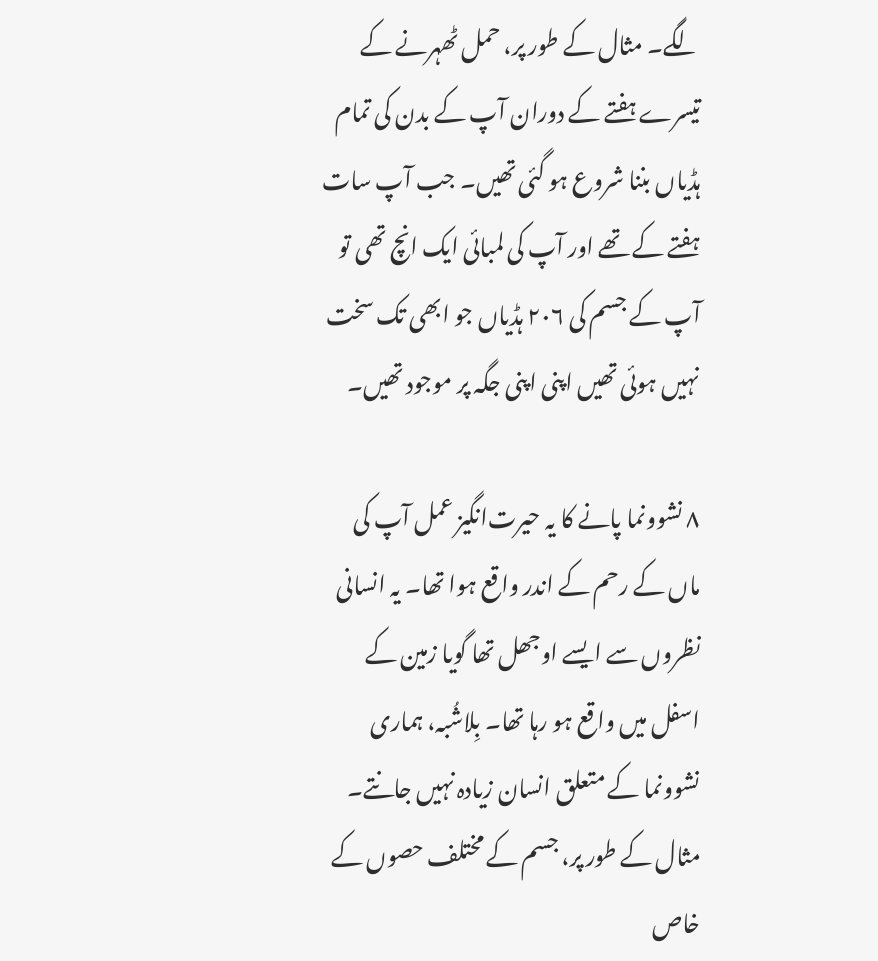لگے۔ مثال کے طور پر، حمل ٹھہرنے کے تیسرے ہفتے کے دوران آپ کے بدن کی تمام ہڈیاں بننا شروع ہو گئی تھیں۔ جب آپ سات ہفتے کے تھے اور آپ کی لمبائی ایک انچ تھی تو آپ کے جسم کی ۲۰۶ ہڈیاں جو ابھی تک سخت نہیں ہوئی تھیں اپنی اپنی جگہ پر موجود تھیں۔

۸ نشوونما پانے کا یہ حیرت‌انگیز عمل آپ کی ماں کے رحم کے اندر واقع ہوا تھا۔ یہ انسانی نظروں سے ایسے اوجھل تھا گویا زمین کے اسفل میں واقع ہو رہا تھا۔ بِلاشُبہ، ہماری نشوونما کے متعلق انسان زیادہ نہیں جانتے۔ مثال کے طور پر، جسم کے مختلف حصوں کے خاص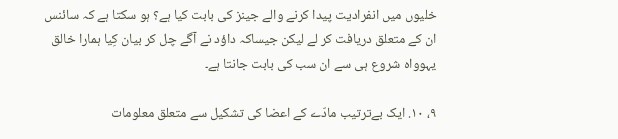خلیوں میں انفرادیت پیدا کرنے والے جینز کی بابت کیا ہے؟ ہو سکتا ہے کہ سائنس ان کے متعلق دریافت کر لے لیکن جیساکہ داؤد نے آگے چل کر بیان کِیا ہمارا خالق یہوواہ شروع ہی سے ان سب کی بابت جانتا ہے۔

۹، ۱۰. ایک بےترتیب مادّے کے اعضا کی تشکیل سے متعلق معلومات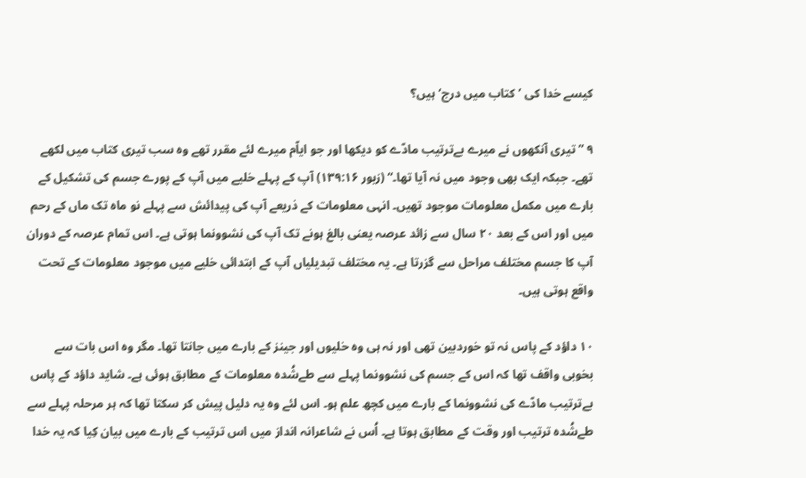کیسے خدا کی ’کتاب میں درج‘ ہیں؟

۹ ”تیری آنکھوں نے میرے بےترتیب مادّے کو دیکھا اور جو ایاّم میرے لئے مقرر تھے وہ سب تیری کتاب میں لکھے تھے۔ جبکہ ایک بھی وجود میں نہ آیا تھا۔“ (زبور ۱۳۹:۱۶) آپ کے پہلے خلیے میں آپ کے پورے جسم کی تشکیل کے بارے میں مکمل معلومات موجود تھیں۔ انہی معلومات کے ذریعے آپ کی پیدائش سے پہلے نو ماہ تک ماں کے رحم میں اور اس کے بعد ۲۰ سال سے زائد عرصہ یعنی بالغ ہونے تک آپ کی نشوونما ہوتی ہے۔ اس تمام عرصہ کے دوران آپ کا جسم مختلف مراحل سے گزرتا ہے۔ یہ مختلف تبدیلیاں آپ کے ابتدائی خلیے میں موجود معلومات کے تحت واقع ہوتی ہیں۔

۱۰ داؤد کے پاس نہ تو خوردبین تھی اور نہ ہی وہ خلیوں اور جینز کے بارے میں جانتا تھا۔ مگر وہ اس بات سے بخوبی واقف تھا کہ اس کے جسم کی نشوونما پہلے سے طےشُدہ معلومات کے مطابق ہوئی ہے۔ شاید داؤد کے پاس بےترتیب مادّے کی نشوونما کے بارے میں کچھ علم ہو۔ اس لئے وہ یہ دلیل پیش کر سکتا تھا کہ ہر مرحلہ پہلے سے طےشُدہ ترتیب اور وقت کے مطابق ہوتا ہے۔ اُس نے شاعرانہ انداز میں اس ترتیب کے بارے میں بیان کِیا کہ یہ خدا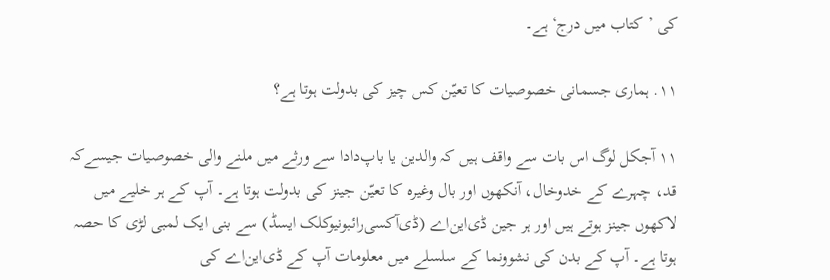کی ’کتاب میں درج‘ ہے۔

۱۱. ہماری جسمانی خصوصیات کا تعیّن کس چیز کی بدولت ہوتا ہے؟

۱۱ آجکل لوگ اس بات سے واقف ہیں کہ والدین یا باپ‌دادا سے ورثے میں ملنے والی خصوصیات جیسےکہ قد، چہرے کے خدوخال، آنکھوں اور بال وغیرہ کا تعیّن جینز کی بدولت ہوتا ہے۔ آپ کے ہر خلیے میں لاکھوں جینز ہوتے ہیں اور ہر جین ڈی‌این‌اے (ڈی‌آکسی‌رائبونیوکلک ایسڈ) سے بنی ایک لمبی لڑی کا حصہ ہوتا ہے۔ آپ کے بدن کی نشوونما کے سلسلے میں معلومات آپ کے ڈی‌این‌اے کی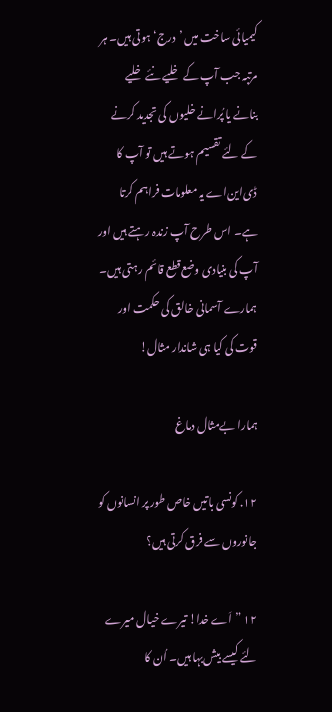کیمیائی ساخت میں ’درج‘ ہوتی ہیں۔ ہر مرتبہ جب آپ کے خلیے نئے خلیے بنانے یا پُرانے خلیوں کی تجدید کرنے کے لئے تقسیم ہوتے ہیں تو آپ کا ڈی‌این‌اے یہ معلومات فراہم کرتا ہے۔ اس طرح آپ زندہ رہتے ہیں اور آپ کی بنیادی وضع‌قطع قائم رہتی ہیں۔ ہمارے آسمانی خالق کی حکمت اور قوت کی کیا ہی شاندار مثال!

ہمارا بےمثال دماغ

۱۲. کونسی باتیں خاص طور پر انسانوں کو جانوروں سے فرق کرتی ہیں؟

۱۲ ”اَے خدا! تیرے خیال میرے لئے کیسے بیش‌بہا ہیں۔ اُن کا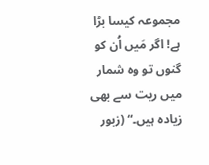مجموعہ کیسا بڑا ہے! اگر مَیں اُن کو گنوں تو وہ شمار میں ریت سے بھی زیادہ ہیں۔“ (زبور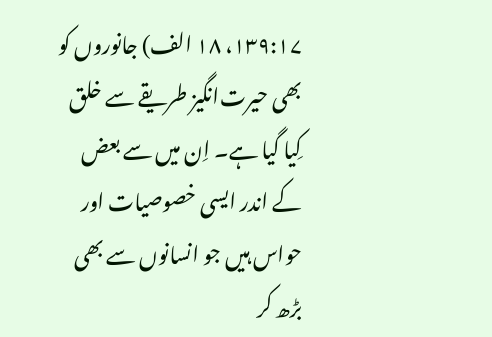۱۳۹:۱۷، ۱۸ الف) جانوروں کو بھی حیرت‌انگیز طریقے سے خلق کِیا گیا ہے۔ اِن میں سے بعض کے اندر ایسی خصوصیات اور حواس ہیں جو انسانوں سے بھی بڑھ کر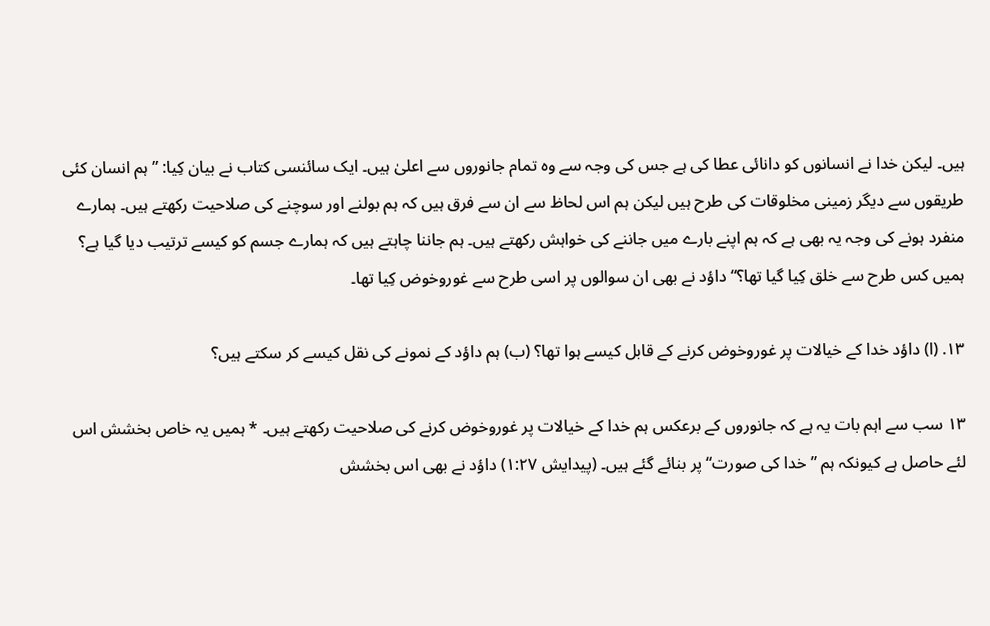ہیں۔ لیکن خدا نے انسانوں کو دانائی عطا کی ہے جس کی وجہ سے وہ تمام جانوروں سے اعلیٰ ہیں۔ ایک سائنسی کتاب نے بیان کِیا: ”ہم انسان کئی طریقوں سے دیگر زمینی مخلوقات کی طرح ہیں لیکن ہم اس لحاظ سے ان سے فرق ہیں کہ ہم بولنے اور سوچنے کی صلاحیت رکھتے ہیں۔ ہمارے منفرد ہونے کی وجہ یہ بھی ہے کہ ہم اپنے بارے میں جاننے کی خواہش رکھتے ہیں۔ ہم جاننا چاہتے ہیں کہ ہمارے جسم کو کیسے ترتیب دیا گیا ہے؟ ہمیں کس طرح سے خلق کِیا گیا تھا؟“ داؤد نے بھی ان سوالوں پر اسی طرح سے غوروخوض کِیا تھا۔

۱۳. (ا) داؤد خدا کے خیالات پر غوروخوض کرنے کے قابل کیسے ہوا تھا؟ (ب) ہم داؤد کے نمونے کی نقل کیسے کر سکتے ہیں؟

۱۳ سب سے اہم بات یہ ہے کہ جانوروں کے برعکس ہم خدا کے خیالات پر غوروخوض کرنے کی صلاحیت رکھتے ہیں۔ * ہمیں یہ خاص بخشش اس لئے حاصل ہے کیونکہ ہم ”خدا کی صورت“ پر بنائے گئے ہیں۔ (پیدایش ۱:۲۷) داؤد نے بھی اس بخشش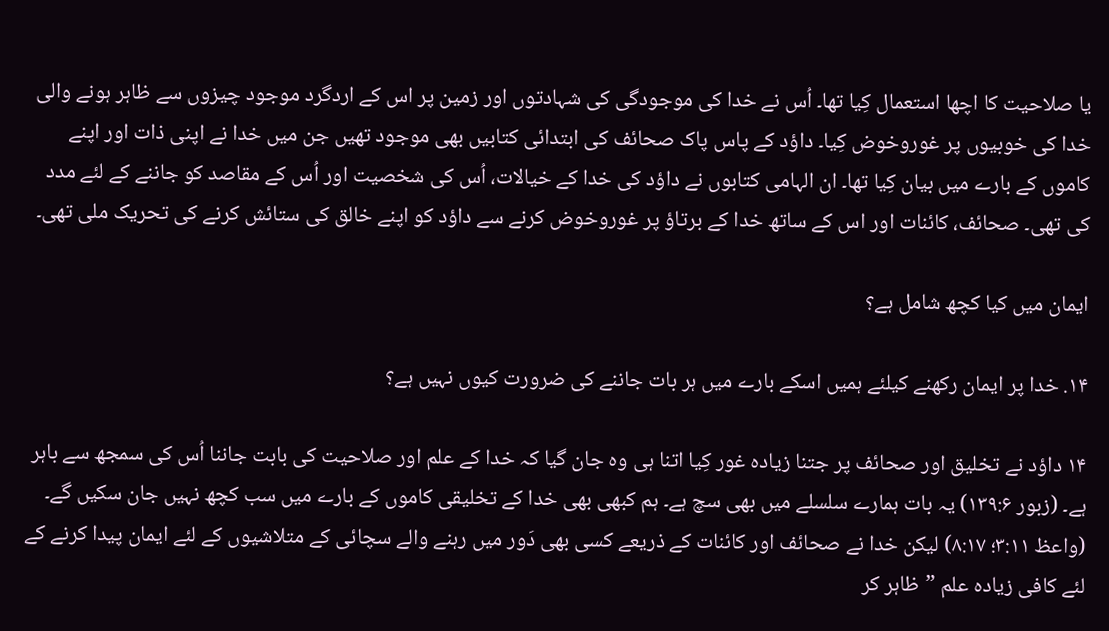یا صلاحیت کا اچھا استعمال کِیا تھا۔ اُس نے خدا کی موجودگی کی شہادتوں اور زمین پر اس کے اردگرد موجود چیزوں سے ظاہر ہونے والی خدا کی خوبیوں پر غوروخوض کِیا۔ داؤد کے پاس پاک صحائف کی ابتدائی کتابیں بھی موجود تھیں جن میں خدا نے اپنی ذات اور اپنے کاموں کے بارے میں بیان کِیا تھا۔ ان الہامی کتابوں نے داؤد کی خدا کے خیالات، اُس کی شخصیت اور اُس کے مقاصد کو جاننے کے لئے مدد کی تھی۔ صحائف، کائنات اور اس کے ساتھ خدا کے برتاؤ پر غوروخوض کرنے سے داؤد کو اپنے خالق کی ستائش کرنے کی تحریک ملی تھی۔

ایمان میں کیا کچھ شامل ہے؟

۱۴. خدا پر ایمان رکھنے کیلئے ہمیں اسکے بارے میں ہر بات جاننے کی ضرورت کیوں نہیں ہے؟

۱۴ داؤد نے تخلیق اور صحائف پر جتنا زیادہ غور کِیا اتنا ہی وہ جان گیا کہ خدا کے علم اور صلاحیت کی بابت جاننا اُس کی سمجھ سے باہر ہے۔ (زبور ۱۳۹:۶) یہ بات ہمارے سلسلے میں بھی سچ ہے۔ ہم کبھی بھی خدا کے تخلیقی کاموں کے بارے میں سب کچھ نہیں جان سکیں گے۔ (واعظ ۳:۱۱؛ ۸:۱۷) لیکن خدا نے صحائف اور کائنات کے ذریعے کسی بھی دَور میں رہنے والے سچائی کے متلاشیوں کے لئے ایمان پیدا کرنے کے لئے کافی زیادہ علم ”ظاہر کر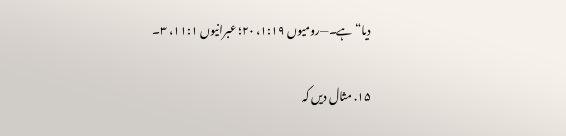دیا“ ہے۔—رومیوں ۱:۱۹، ۲۰؛ عبرانیوں ۱۱:۱، ۳۔

۱۵. مثال دیں کہ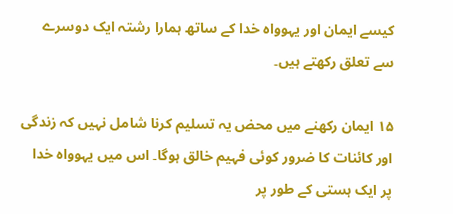کیسے ایمان اور یہوواہ خدا کے ساتھ ہمارا رشتہ ایک دوسرے سے تعلق رکھتے ہیں۔

۱۵ ایمان رکھنے میں محض یہ تسلیم کرنا شامل نہیں کہ زندگی اور کائنات کا ضرور کوئی فہیم خالق ہوگا۔ اس میں یہوواہ خدا پر ایک ہستی کے طور پر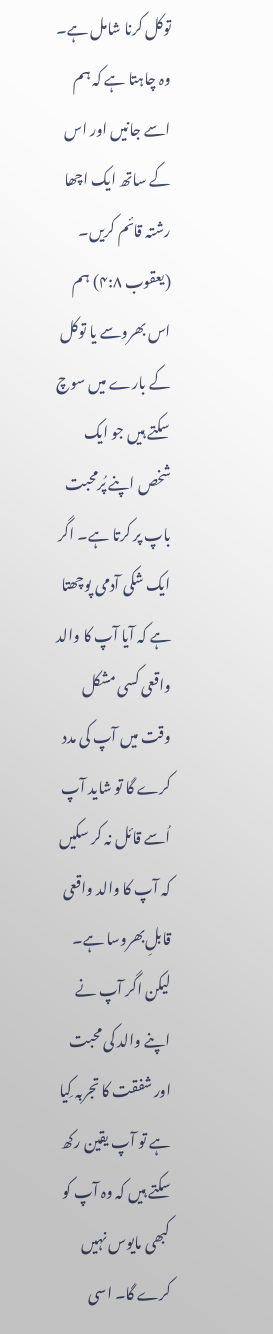توکل کرنا شامل ہے۔ وہ چاہتا ہے کہ ہم اسے جانیں اور اس کے ساتھ ایک اچھا رشتہ قائم کریں۔ (یعقوب ۴:۸) ہم اس بھروسے یا توکل کے بارے میں سوچ سکتے ہیں جو ایک شخص اپنے پُرمحبت باپ پر کرتا ہے۔ اگر ایک شکی آدمی پوچھتا ہے کہ آیا آپ کا والد واقعی کسی مشکل وقت میں آپ کی مدد کرے گا تو شاید آپ اُسے قائل نہ کر سکیں کہ آپ کا والد واقعی قابلِ‌بھروسا ہے۔ لیکن اگر آپ نے اپنے والد کی محبت اور شفقت کا تجربہ کِیا ہے تو آپ یقین رکھ سکتے ہیں کہ وہ آپ کو کبھی مایوس نہیں کرے گا۔ اسی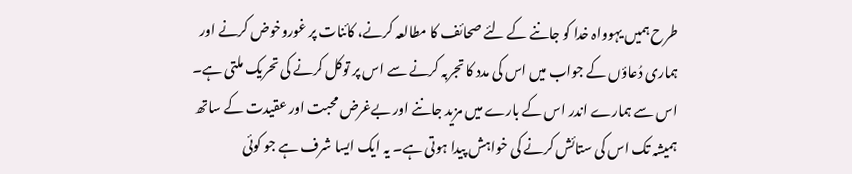طرح ہمیں یہوواہ خدا کو جاننے کے لئے صحائف کا مطالعہ کرنے، کائنات پر غوروخوض کرنے اور ہماری دُعاؤں کے جواب میں اس کی مدد کا تجربہ کرنے سے اس پر توکل کرنے کی تحریک ملتی ہے۔ اس سے ہمارے اندر اس کے بارے میں مزید جاننے اور بےغرض محبت اور عقیدت کے ساتھ ہمیشہ تک اس کی ستائش کرنے کی خواہش پیدا ہوتی ہے۔ یہ ایک ایسا شرف ہے جو کوئی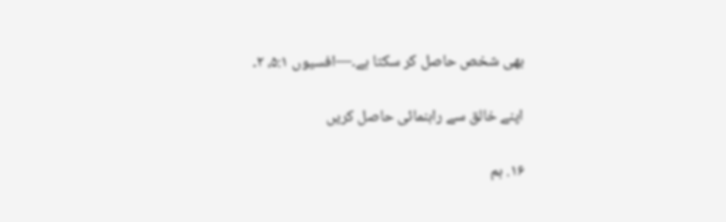بھی شخص حاصل کر سکتا ہے۔—افسیوں ۵:۱، ۲۔

اپنے خالق سے راہنمائی حاصل کریں

۱۶. ہم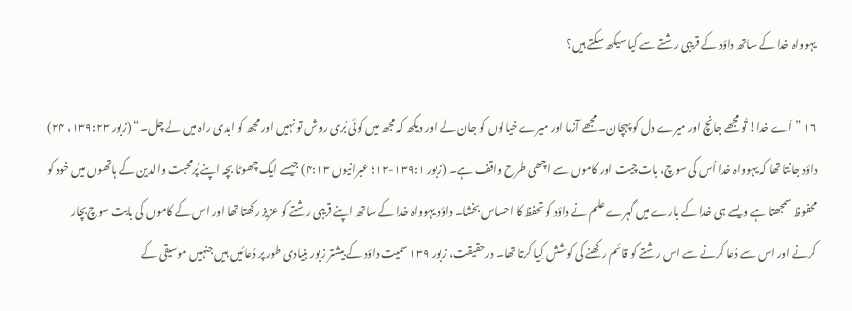یہوواہ خدا کے ساتھ داؤد کے قریبی رشتے سے کیا سیکھ سکتے ہیں؟

۱۶ ”اَے خدا! تُو مجھے جانچ اور میرے دل کو پہچان۔ مجھے آزما اور میرے خیالوں کو جان لے اور دیکھ کہ مجھ میں کوئی بُری روش تو نہیں اور مجھ کو ابدی راہ میں لے چل۔“ (زبور ۱۳۹:۲۳، ۲۴) داؤد جانتا تھا کہ یہوواہ خدا اُس کی سوچ، بات‌چیت اور کاموں سے اچھی طرح واقف ہے۔ (زبور ۱۳۹:۱-۱۲؛ عبرانیوں ۴:۱۳) جیسے ایک چھوٹا بچہ اپنے پُرمحبت والدین کے ہاتھوں میں خود کو محفوظ سمجھتا ہے ویسے ہی خدا کے بارے میں گہرے علم نے داؤد کو تحفظ کا احساس بخشا۔ داؤد یہوواہ خدا کے ساتھ اپنے قریبی رشتے کو عزیز رکھتا تھا اور اس کے کاموں کی بابت سوچ‌بچار کرنے اور اس سے دُعا کرنے سے اس رشتے کو قائم رکھنے کی کوشش کِیا کرتا تھا۔ درحقیقت، زبور ۱۳۹ سمیت داؤد کے بیشتر زبور بنیادی طور پر دُعائیں ہیں جنہیں موسیقی کے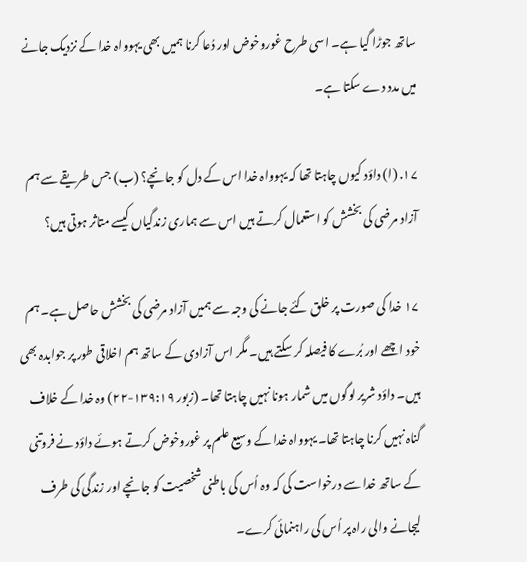ساتھ جوڑا گیا ہے۔ اسی طرح غوروخوض اور دُعا کرنا ہمیں بھی یہوواہ خدا کے نزدیک جانے میں مدد دے سکتا ہے۔

۱۷. (ا) داؤد کیوں چاہتا تھا کہ یہوواہ خدا اس کے دل کو جانچے؟ (ب) جس طریقے سے ہم آزاد مرضی کی بخشش کو استعمال کرتے ہیں اس سے ہماری زندگیاں کیسے متاثر ہوتی ہیں؟

۱۷ خدا کی صورت پر خلق کئے جانے کی وجہ سے ہمیں آزاد مرضی کی بخشش حاصل ہے۔ ہم خود اچھے اور بُرے کا فیصلہ کر سکتے ہیں۔ مگر اس آزادی کے ساتھ ہم اخلاقی طور پر جوابدہ بھی ہیں۔ داؤد شریر لوگوں میں شمار ہونا نہیں چاہتا تھا۔ (زبور ۱۳۹:۱۹-۲۲) وہ خدا کے خلاف گناہ نہیں کرنا چاہتا تھا۔ یہوواہ خدا کے وسیع علم پر غوروخوض کرتے ہوئے داؤد نے فروتنی کے ساتھ خدا سے درخواست کی کہ وہ اُس کی باطنی شخصیت کو جانچے اور زندگی کی طرف لیجانے والی راہ پر اُس کی راہنمائی کرے۔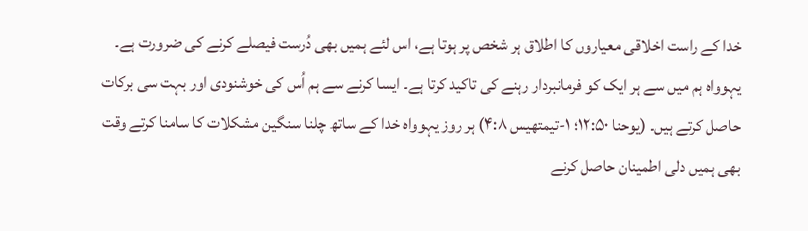خدا کے راست اخلاقی معیاروں کا اطلاق ہر شخص پر ہوتا ہے، اس لئے ہمیں بھی دُرست فیصلے کرنے کی ضرورت ہے۔ یہوواہ ہم میں سے ہر ایک کو فرمانبردار رہنے کی تاکید کرتا ہے۔ ایسا کرنے سے ہم اُس کی خوشنودی اور بہت سی برکات حاصل کرتے ہیں۔ (یوحنا ۱۲:۵۰؛ ۱-تیمتھیس ۴:۸) ہر روز یہوواہ خدا کے ساتھ چلنا سنگین مشکلات کا سامنا کرتے وقت بھی ہمیں دلی اطمینان حاصل کرنے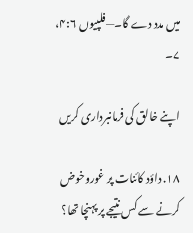میں مدد دے گا۔—فلپیوں ۴:۶، ۷۔

اپنے خالق کی فرمانبرداری کریں

۱۸. داؤد کائنات پر غوروخوض کرنے سے کس نتیجے پر پہنچا تھا؟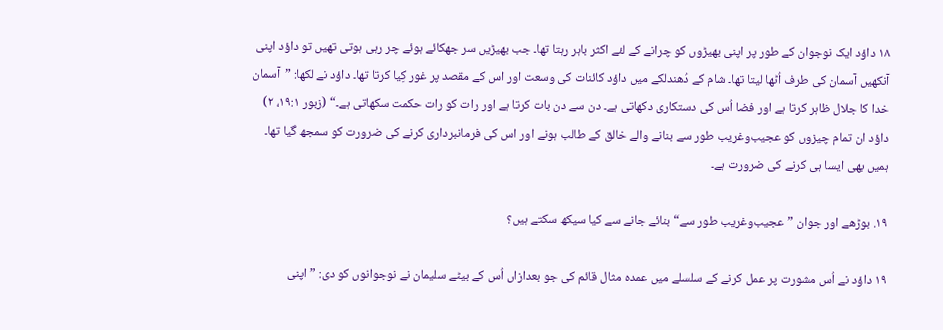۱۸ داؤد ایک نوجوان کے طور پر اپنی بھیڑوں کو چرانے کے لئے اکثر باہر رہتا تھا۔ جب بھیڑیں سر جھکائے ہوئے چر رہی ہوتی تھیں تو داؤد اپنی آنکھیں آسمان کی طرف اُٹھا لیتا تھا۔ شام کے دُھندلکے میں داؤد کائنات کی وسعت اور اس کے مقصد پر غور کِیا کرتا تھا۔ داؤد نے لکھا: ”آسمان خدا کا جلال ظاہر کرتا ہے اور فضا اُس کی دستکاری دکھاتی ہے۔ دن سے دن بات کرتا ہے اور رات کو رات حکمت سکھاتی ہے۔“ (زبور ۱۹:۱، ۲) داؤد ان تمام چیزوں کو عجیب‌وغریب طور سے بنانے والے خالق کے طالب ہونے اور اس کی فرمانبرداری کرنے کی ضرورت کو سمجھ گیا تھا۔ ہمیں بھی ایسا ہی کرنے کی ضرورت ہے۔

۱۹. بوڑھے اور جوان ”عجیب‌وغریب طور سے“ بنائے جانے سے کیا سیکھ سکتے ہیں؟

۱۹ داؤد نے اُس مشورت پر عمل کرنے کے سلسلے میں عمدہ مثال قائم کی جو بعدازاں اُس کے بیٹے سلیمان نے نوجوانوں کو دی: ”اپنی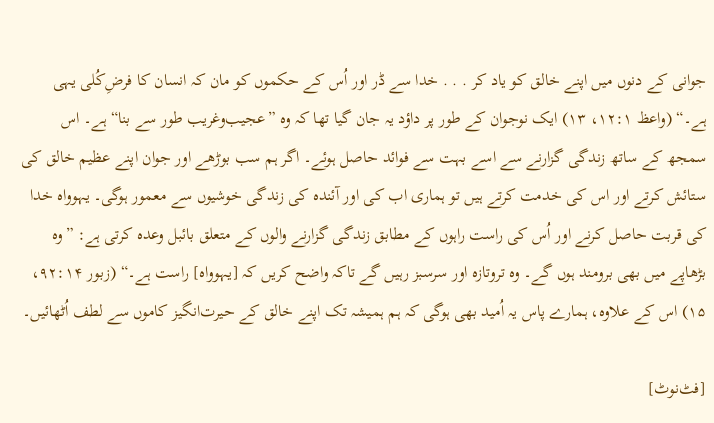جوانی کے دنوں میں اپنے خالق کو یاد کر . . . خدا سے ڈر اور اُس کے حکموں کو مان کہ انسان کا فرضِ‌کُلی یہی ہے۔“ (واعظ ۱۲:۱، ۱۳) ایک نوجوان کے طور پر داؤد یہ جان گیا تھا کہ وہ ”عجیب‌وغریب طور سے بنا“ ہے۔ اس سمجھ کے ساتھ زندگی گزارنے سے اسے بہت سے فوائد حاصل ہوئے۔ اگر ہم سب بوڑھے اور جوان اپنے عظیم خالق کی ستائش کرتے اور اس کی خدمت کرتے ہیں تو ہماری اب کی اور آئندہ کی زندگی خوشیوں سے معمور ہوگی۔ یہوواہ خدا کی قربت حاصل کرنے اور اُس کی راست راہوں کے مطابق زندگی گزارنے والوں کے متعلق بائبل وعدہ کرتی ہے: ”وہ بڑھاپے میں بھی برومند ہوں گے۔ وہ تروتازہ اور سرسبز رہیں گے تاکہ واضح کریں کہ [یہوواہ] راست ہے۔“ (زبور ۹۲:۱۴، ۱۵) اس کے علاوہ، ہمارے پاس یہ اُمید بھی ہوگی کہ ہم ہمیشہ تک اپنے خالق کے حیرت‌انگیز کاموں سے لطف اُٹھائیں۔

[فٹ‌نوٹ]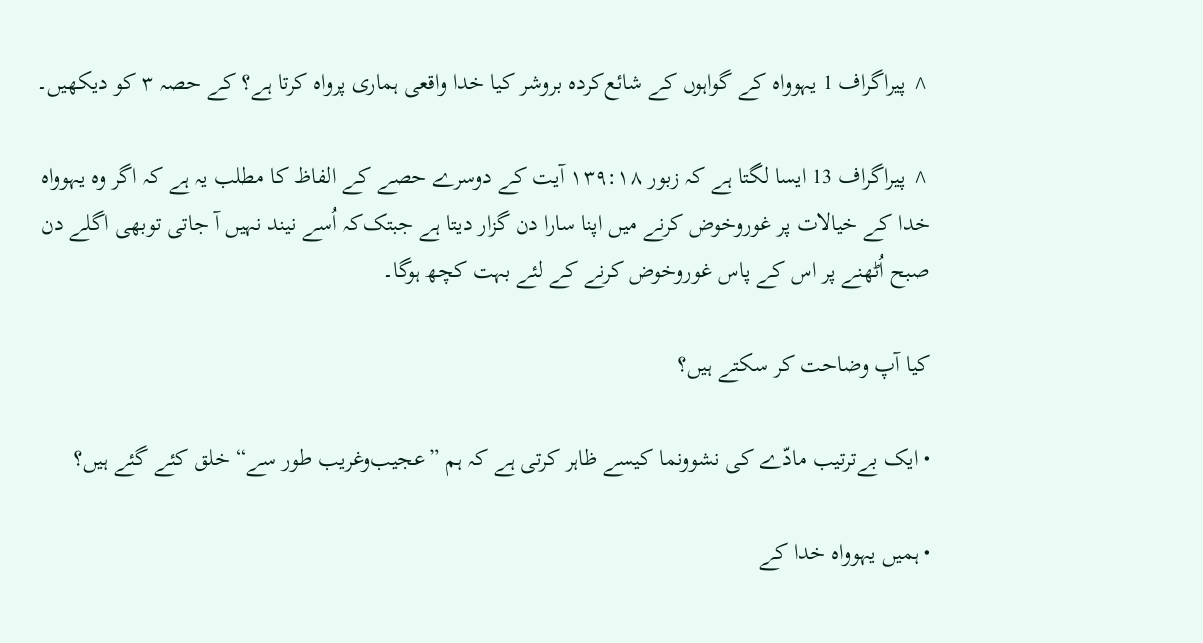^ پیراگراف 1 یہوواہ کے گواہوں کے شائع‌کردہ بروشر کیا خدا واقعی ہماری پرواہ کرتا ہے؟ کے حصہ ۳ کو دیکھیں۔

^ پیراگراف 13 ایسا لگتا ہے کہ زبور ۱۳۹:۱۸ آیت کے دوسرے حصے کے الفاظ کا مطلب یہ ہے کہ اگر وہ یہوواہ خدا کے خیالات پر غوروخوض کرنے میں اپنا سارا دن گزار دیتا ہے جبتک‌کہ اُسے نیند نہیں آ جاتی توبھی اگلے دن صبح اُٹھنے پر اس کے پاس غوروخوض کرنے کے لئے بہت کچھ ہوگا۔

کیا آپ وضاحت کر سکتے ہیں؟

• ایک بےترتیب مادّے کی نشوونما کیسے ظاہر کرتی ہے کہ ہم ”عجیب‌وغریب طور سے“ خلق کئے گئے ہیں؟

• ہمیں یہوواہ خدا کے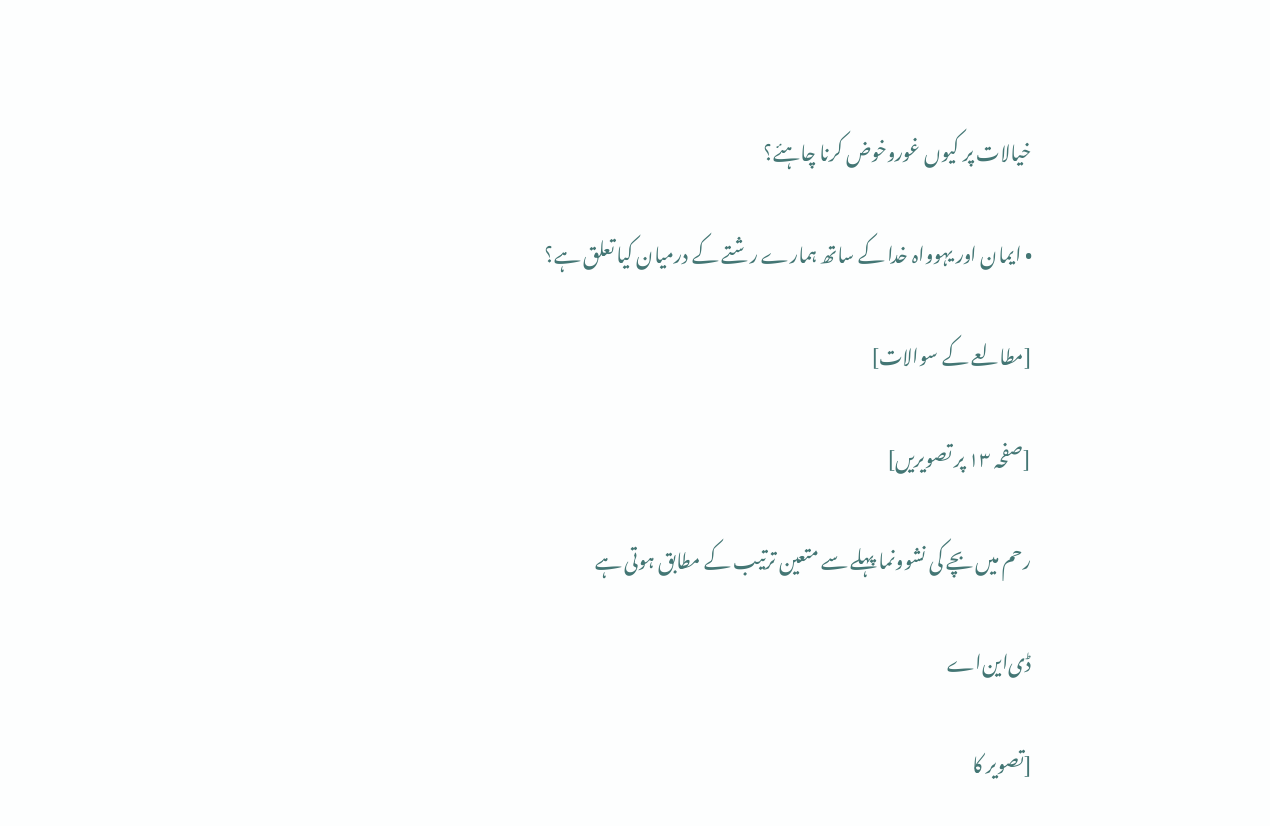خیالات پر کیوں غوروخوض کرنا چاہئے؟

• ایمان اور یہوواہ خدا کے ساتھ ہمارے رشتے کے درمیان کیا تعلق ہے؟

[مطالعے کے سوالات]

[صفحہ ۱۳ پر تصویریں]

رحم میں بچے کی نشوونما پہلے سے متعین ترتیب کے مطابق ہوتی ہے

ڈی‌این‌اے

[تصویر کا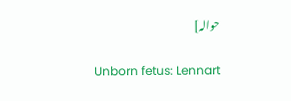حوالہ]

Unborn fetus: Lennart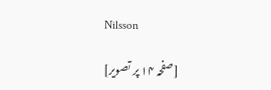Nilsson

[صفحہ ۱۴ پر تصویر]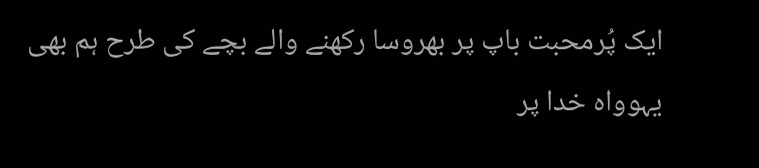ایک پُرمحبت باپ پر بھروسا رکھنے والے بچے کی طرح ہم بھی یہوواہ خدا پر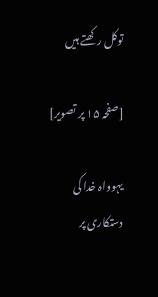توکل رکھتے ہیں

[صفحہ ۱۵ پر تصویر]

یہوواہ خدا کی دستکاری پر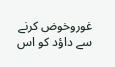غوروخوض کرنے سے داؤد کو اس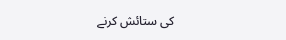کی ستائش کرنے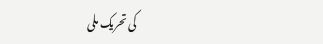کی تحریک ملی